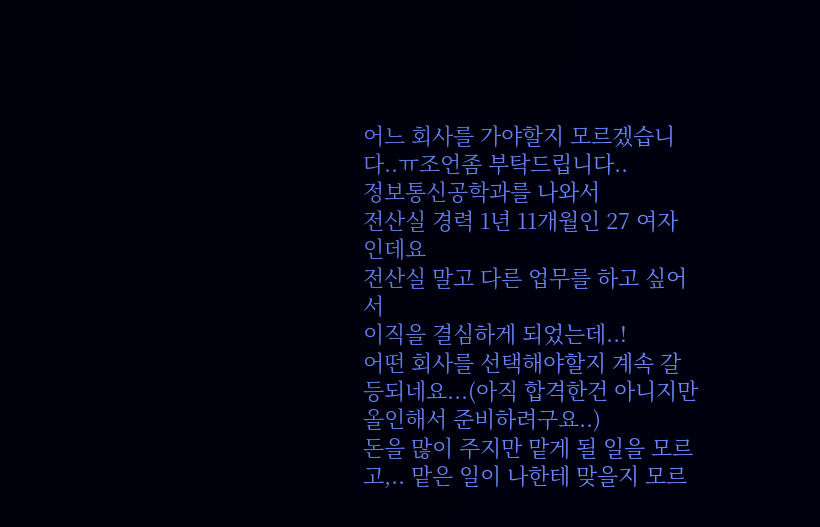어느 회사를 가야할지 모르겠습니다..ㅠ조언좀 부탁드립니다..
정보통신공학과를 나와서
전산실 경력 1년 11개월인 27 여자인데요
전산실 말고 다른 업무를 하고 싶어서
이직을 결심하게 되었는데..!
어떤 회사를 선택해야할지 계속 갈등되네요...(아직 합격한건 아니지만 올인해서 준비하려구요..)
돈을 많이 주지만 맡게 될 일을 모르고,.. 맡은 일이 나한테 맞을지 모르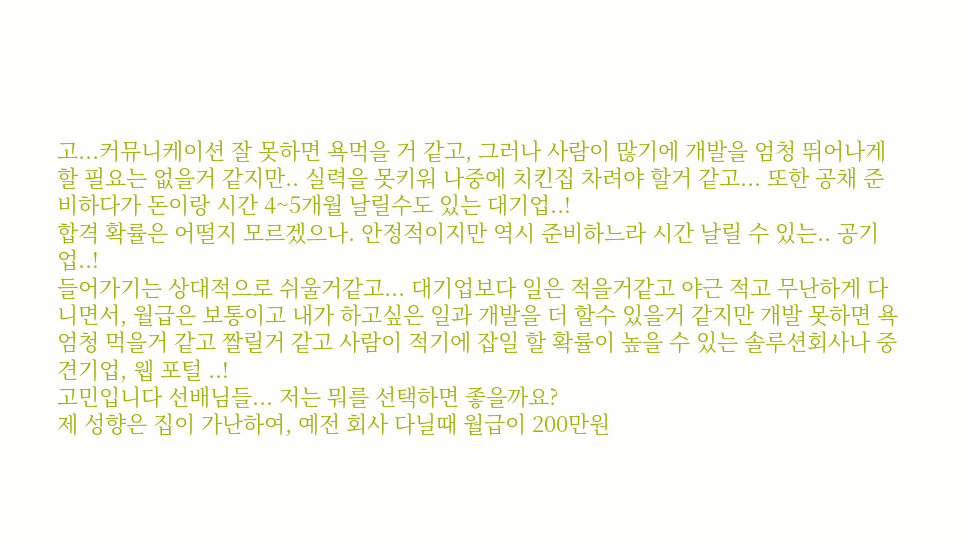고...커뮤니케이션 잘 못하면 욕먹을 거 같고, 그러나 사람이 많기에 개발을 엄청 뛰어나게 할 필요는 없을거 같지만.. 실력을 못키워 나중에 치킨집 차려야 할거 같고... 또한 공채 준비하다가 돈이랑 시간 4~5개월 날릴수도 있는 대기업..!
합격 확률은 어떨지 모르겠으나. 안정적이지만 역시 준비하느라 시간 날릴 수 있는.. 공기업..!
들어가기는 상대적으로 쉬울거같고... 대기업보다 일은 적을거같고 야근 적고 무난하게 다니면서, 월급은 보통이고 내가 하고싶은 일과 개발을 더 할수 있을거 같지만 개발 못하면 욕 엄청 먹을거 같고 짤릴거 같고 사람이 적기에 잡일 할 확률이 높을 수 있는 솔루션회사나 중견기업, 웹 포털 ..!
고민입니다 선배님들... 저는 뭐를 선택하면 좋을까요?
제 성향은 집이 가난하여, 예전 회사 다닐때 월급이 200만원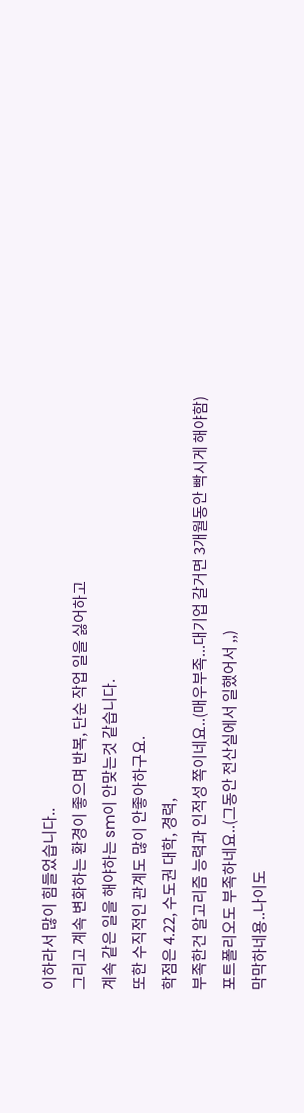이하라서 많이 힘들었습니다..
그리고 계속 변화하는 환경이 좋으며 반복, 단순 작업 일을 싫어하고
계속 같은 일을 해야하는 sm이 안맞는것 같습니다.
또한 수직적인 관계도 많이 안좋아하구요.
학점은 4.22, 수도권 대학, 경력,
부족한건 알고리즘 능력과 인적성 쪽이네요..(매우부족...대기업 갈거면 3개월동안 빡시게 해야함)
포트폴리오도 부족하네요..(그동안 전산실에서 일했어서 ,,)
막막하네용..나이도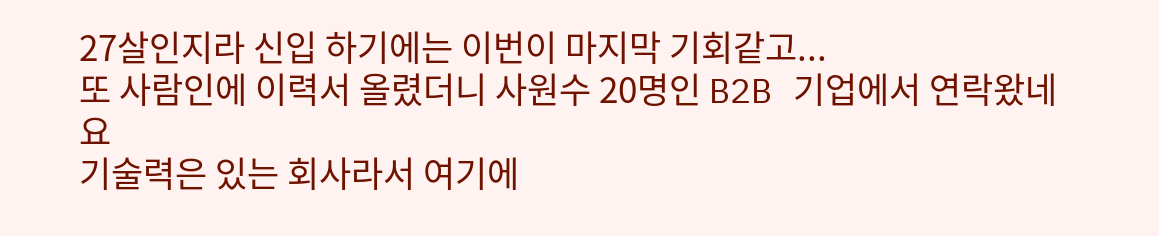27살인지라 신입 하기에는 이번이 마지막 기회같고...
또 사람인에 이력서 올렸더니 사원수 20명인 B2B 기업에서 연락왔네요
기술력은 있는 회사라서 여기에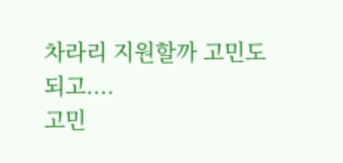차라리 지원할까 고민도되고....
고민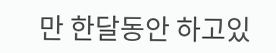만 한달동안 하고있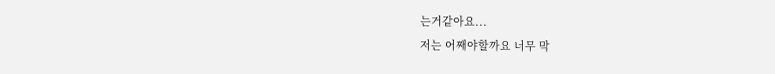는거같아요...
저는 어째야할까요 너무 막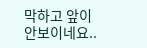막하고 앞이 안보이네요..